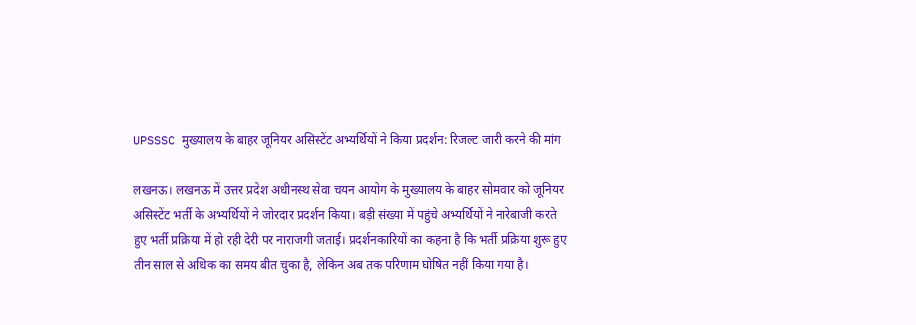UPSSSC मुख्यालय के बाहर जूनियर असिस्टेंट अभ्यर्थियों ने किया प्रदर्शन: रिजल्ट जारी करने की मांग

लखनऊ। लखनऊ में उत्तर प्रदेश अधीनस्थ सेवा चयन आयोग के मुख्यालय के बाहर सोमवार को जूनियर असिस्टेंट भर्ती के अभ्यर्थियों ने जोरदार प्रदर्शन किया। बड़ी संख्या में पहुंचे अभ्यर्थियों ने नारेबाजी करते हुए भर्ती प्रक्रिया में हो रही देरी पर नाराजगी जताई। प्रदर्शनकारियों का कहना है कि भर्ती प्रक्रिया शुरू हुए तीन साल से अधिक का समय बीत चुका है, लेकिन अब तक परिणाम घोषित नहीं किया गया है।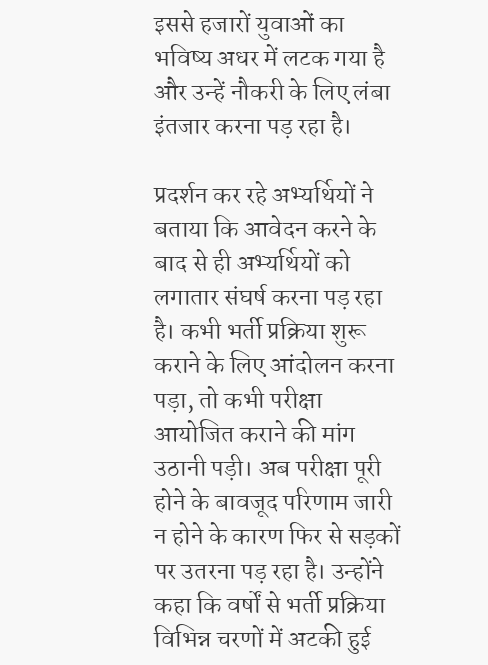इससे हजारों युवाओं का भविष्य अधर में लटक गया है और उन्हें नौकरी के लिए लंबा इंतजार करना पड़ रहा है।

प्रदर्शन कर रहे अभ्यर्थियों ने बताया कि आवेदन करने के बाद से ही अभ्यर्थियों को लगातार संघर्ष करना पड़ रहा है। कभी भर्ती प्रक्रिया शुरू कराने के लिए आंदोलन करना पड़ा, तो कभी परीक्षा आयोजित कराने की मांग उठानी पड़ी। अब परीक्षा पूरी होने के बावजूद परिणाम जारी न होने के कारण फिर से सड़कों पर उतरना पड़ रहा है। उन्होंने कहा कि वर्षों से भर्ती प्रक्रिया विभिन्न चरणों में अटकी हुई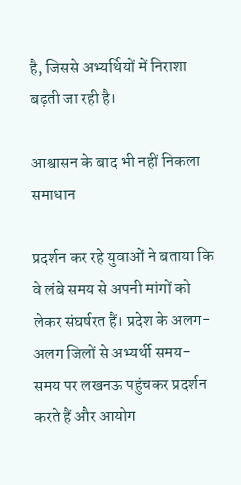है, जिससे अभ्यर्थियों में निराशा बढ़ती जा रही है।

आश्वासन के बाद भी नहीं निकला समाधान

प्रदर्शन कर रहे युवाओं ने बताया कि वे लंबे समय से अपनी मांगों को लेकर संघर्षरत हैं। प्रदेश के अलग-अलग जिलों से अभ्यर्थी समय-समय पर लखनऊ पहुंचकर प्रदर्शन करते हैं और आयोग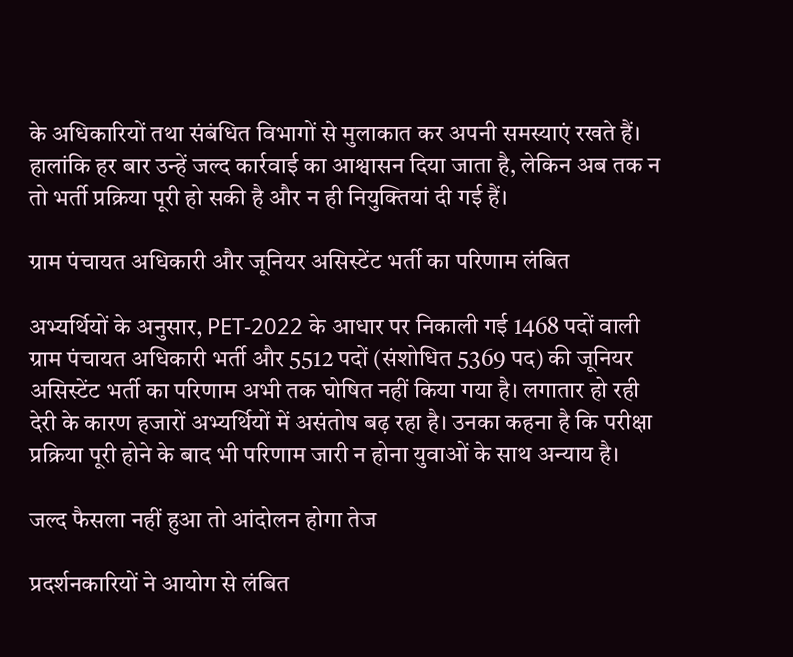के अधिकारियों तथा संबंधित विभागों से मुलाकात कर अपनी समस्याएं रखते हैं। हालांकि हर बार उन्हें जल्द कार्रवाई का आश्वासन दिया जाता है, लेकिन अब तक न तो भर्ती प्रक्रिया पूरी हो सकी है और न ही नियुक्तियां दी गई हैं।

ग्राम पंचायत अधिकारी और जूनियर असिस्टेंट भर्ती का परिणाम लंबित

अभ्यर्थियों के अनुसार, PET-2022 के आधार पर निकाली गई 1468 पदों वाली ग्राम पंचायत अधिकारी भर्ती और 5512 पदों (संशोधित 5369 पद) की जूनियर असिस्टेंट भर्ती का परिणाम अभी तक घोषित नहीं किया गया है। लगातार हो रही देरी के कारण हजारों अभ्यर्थियों में असंतोष बढ़ रहा है। उनका कहना है कि परीक्षा प्रक्रिया पूरी होने के बाद भी परिणाम जारी न होना युवाओं के साथ अन्याय है।

जल्द फैसला नहीं हुआ तो आंदोलन होगा तेज

प्रदर्शनकारियों ने आयोग से लंबित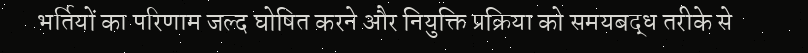भर्तियों का परिणाम जल्द घोषित करने और नियुक्ति प्रक्रिया को समयबद्ध तरीके से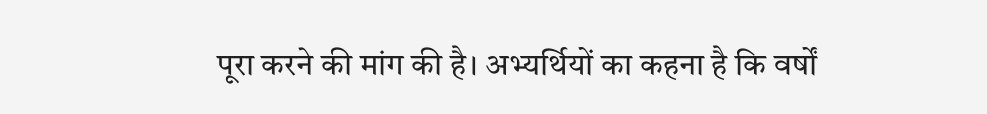पूरा करने की मांग की है। अभ्यर्थियों का कहना है कि वर्षों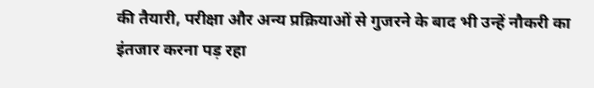की तैयारी, परीक्षा और अन्य प्रक्रियाओं से गुजरने के बाद भी उन्हें नौकरी का इंतजार करना पड़ रहा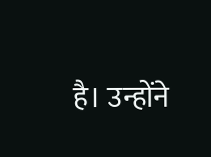है। उन्होंने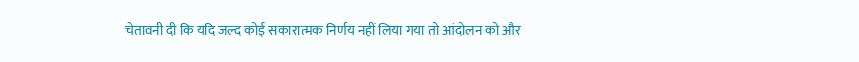चेतावनी दी कि यदि जल्द कोई सकारात्मक निर्णय नहीं लिया गया तो आंदोलन को और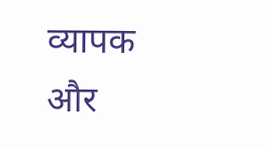व्यापक और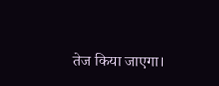तेज किया जाएगा।